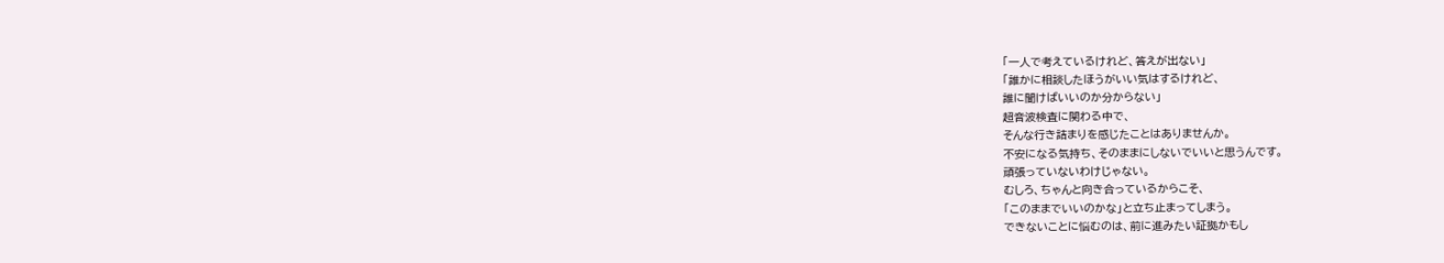「一人で考えているけれど、答えが出ない」
「誰かに相談したほうがいい気はするけれど、
誰に聞けばいいのか分からない」
超音波検査に関わる中で、
そんな行き詰まりを感じたことはありませんか。
不安になる気持ち、そのままにしないでいいと思うんです。
頑張っていないわけじゃない。
むしろ、ちゃんと向き合っているからこそ、
「このままでいいのかな」と立ち止まってしまう。
できないことに悩むのは、前に進みたい証拠かもし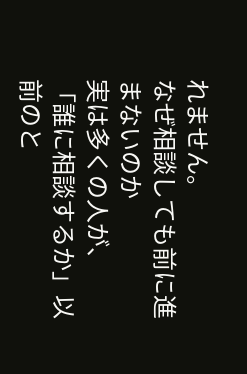れません。
なぜ相談しても前に進まないのか
実は多くの人が、
「誰に相談するか」以前のと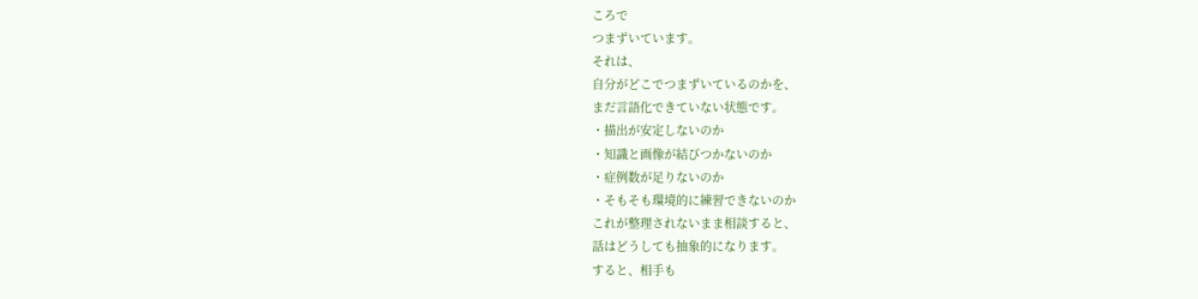ころで
つまずいています。
それは、
自分がどこでつまずいているのかを、
まだ言語化できていない状態です。
・描出が安定しないのか
・知識と画像が結びつかないのか
・症例数が足りないのか
・そもそも環境的に練習できないのか
これが整理されないまま相談すると、
話はどうしても抽象的になります。
すると、相手も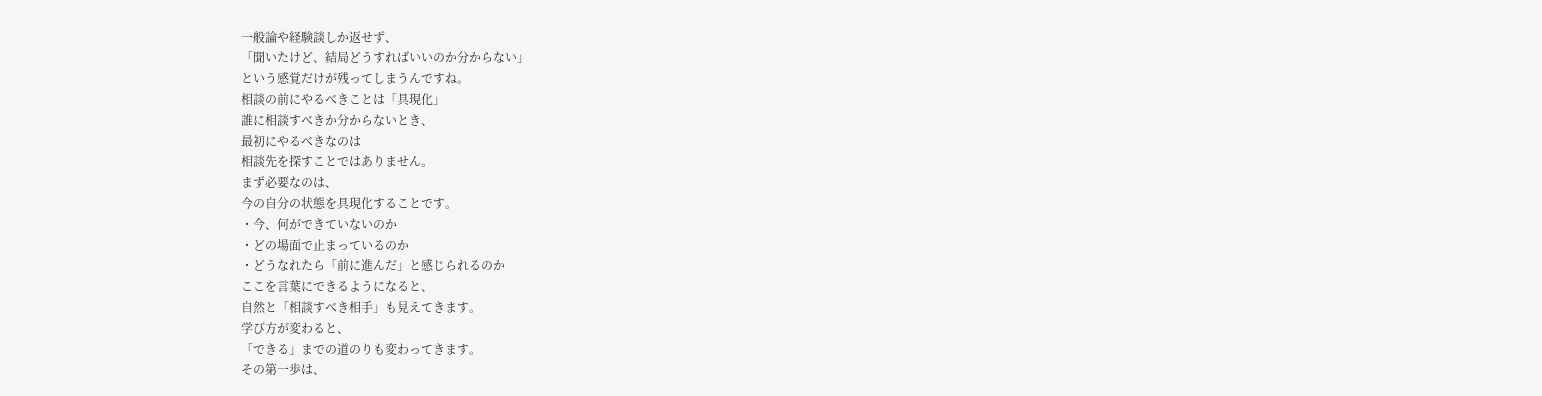一般論や経験談しか返せず、
「聞いたけど、結局どうすればいいのか分からない」
という感覚だけが残ってしまうんですね。
相談の前にやるべきことは「具現化」
誰に相談すべきか分からないとき、
最初にやるべきなのは
相談先を探すことではありません。
まず必要なのは、
今の自分の状態を具現化することです。
・今、何ができていないのか
・どの場面で止まっているのか
・どうなれたら「前に進んだ」と感じられるのか
ここを言葉にできるようになると、
自然と「相談すべき相手」も見えてきます。
学び方が変わると、
「できる」までの道のりも変わってきます。
その第一歩は、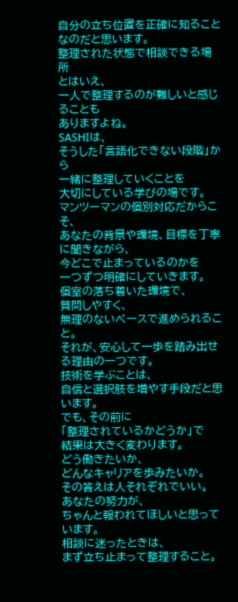自分の立ち位置を正確に知ることなのだと思います。
整理された状態で相談できる場所
とはいえ、
一人で整理するのが難しいと感じることも
ありますよね。
SASHIは、
そうした「言語化できない段階」から
一緒に整理していくことを
大切にしている学びの場です。
マンツーマンの個別対応だからこそ、
あなたの背景や環境、目標を丁寧に聞きながら、
今どこで止まっているのかを
一つずつ明確にしていきます。
個室の落ち着いた環境で、
質問しやすく、
無理のないペースで進められること。
それが、安心して一歩を踏み出せる理由の一つです。
技術を学ぶことは、
自信と選択肢を増やす手段だと思います。
でも、その前に
「整理されているかどうか」で
結果は大きく変わります。
どう働きたいか、
どんなキャリアを歩みたいか。
その答えは人それぞれでいい。
あなたの努力が、
ちゃんと報われてほしいと思っています。
相談に迷ったときは、
まず立ち止まって整理すること。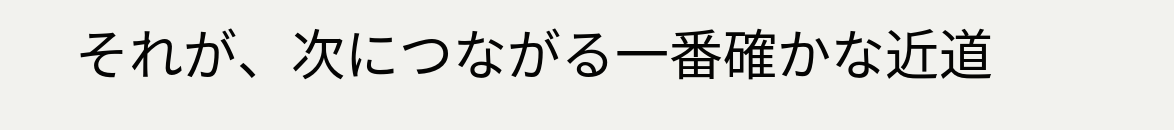それが、次につながる一番確かな近道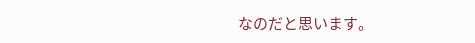なのだと思います。